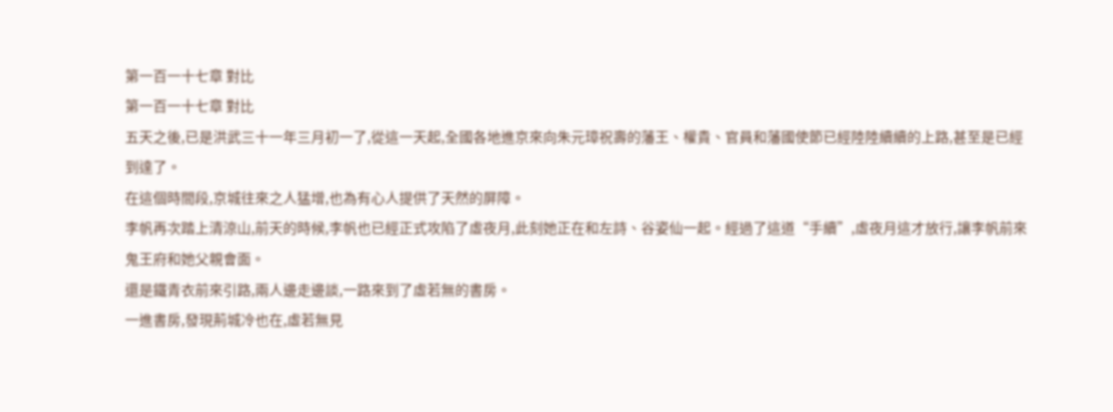第一百一十七章 對比
第一百一十七章 對比
五天之後,已是洪武三十一年三月初一了,從這一天起,全國各地進京來向朱元璋祝壽的藩王、權貴、官員和藩國使節已經陸陸續續的上路,甚至是已經到達了。
在這個時間段,京城往來之人猛增,也為有心人提供了天然的屏障。
李帆再次踏上清涼山,前天的時候,李帆也已經正式攻陷了虛夜月,此刻她正在和左詩、谷姿仙一起。經過了這道“手續”,虛夜月這才放行,讓李帆前來鬼王府和她父親會面。
還是鐵青衣前來引路,兩人邊走邊談,一路來到了虛若無的書房。
一進書房,發現荊城冷也在,虛若無見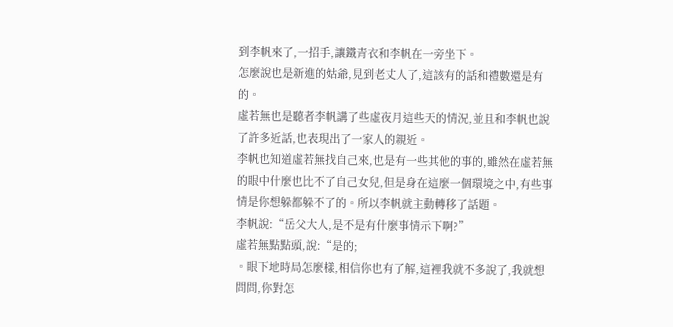到李帆來了,一招手,讓鐵青衣和李帆在一旁坐下。
怎麼說也是新進的姑爺,見到老丈人了,這該有的話和禮數還是有的。
虛若無也是聽者李帆講了些虛夜月這些天的情況,並且和李帆也說了許多近話,也表現出了一家人的親近。
李帆也知道虛若無找自己來,也是有一些其他的事的,雖然在虛若無的眼中什麼也比不了自己女兒,但是身在這麼一個環境之中,有些事情是你想躲都躲不了的。所以李帆就主動轉移了話題。
李帆說:“岳父大人,是不是有什麼事情示下啊?”
虛若無點點頭,說:“是的;
。眼下地時局怎麼樣,相信你也有了解,這裡我就不多說了,我就想問問,你對怎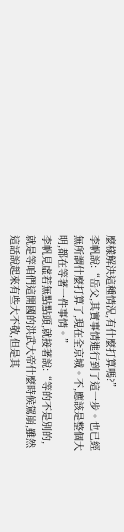麼樣解決這種情況,有什麼打算嗎?”
李帆說:“岳父,其實事情進行到了這一步。也已經無所謂什麼打算了,現在全京城。不,應該是整個大明,都在等著一件事情。”
李帆見虛若無點點頭,就接著說:“等的不是別的,就是等咱們這開國的洪武大帝什麼時候駕崩,雖然這話說起來有些大不敬,但是其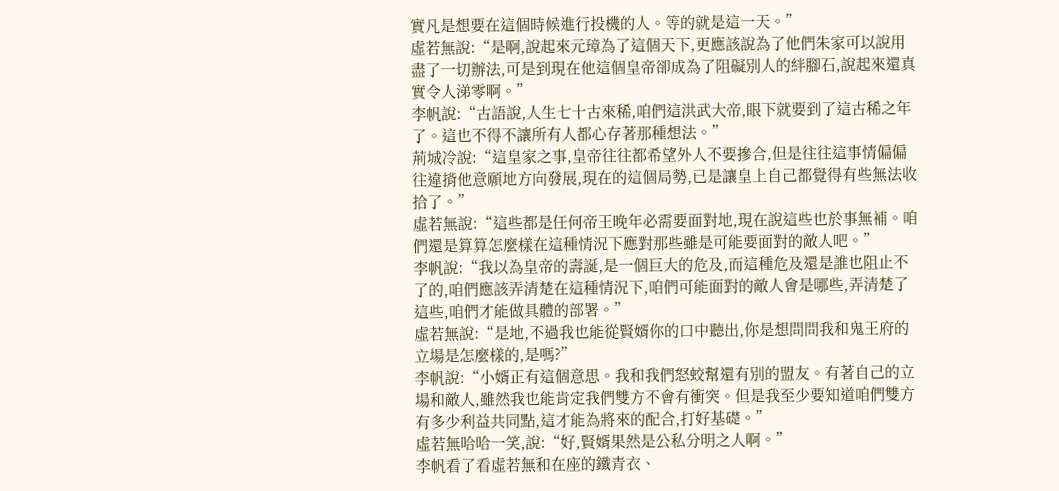實凡是想要在這個時候進行投機的人。等的就是這一天。”
虛若無說:“是啊,說起來元璋為了這個天下,更應該說為了他們朱家可以說用盡了一切辦法,可是到現在他這個皇帝卻成為了阻礙別人的絆腳石,說起來還真實令人涕零啊。”
李帆說:“古語說,人生七十古來稀,咱們這洪武大帝,眼下就要到了這古稀之年了。這也不得不讓所有人都心存著那種想法。”
荊城冷說:“這皇家之事,皇帝往往都希望外人不要摻合,但是往往這事情偏偏往違揹他意願地方向發展,現在的這個局勢,已是讓皇上自己都覺得有些無法收拾了。”
虛若無說:“這些都是任何帝王晚年必需要面對地,現在說這些也於事無補。咱們還是算算怎麼樣在這種情況下應對那些雖是可能要面對的敵人吧。”
李帆說:“我以為皇帝的壽誕,是一個巨大的危及,而這種危及還是誰也阻止不了的,咱們應該弄清楚在這種情況下,咱們可能面對的敵人會是哪些,弄清楚了這些,咱們才能做具體的部署。”
虛若無說:“是地,不過我也能從賢婿你的口中聽出,你是想問問我和鬼王府的立場是怎麼樣的,是嗎?”
李帆說:“小婿正有這個意思。我和我們怒蛟幫還有別的盟友。有著自己的立場和敵人,雖然我也能肯定我們雙方不會有衝突。但是我至少要知道咱們雙方有多少利益共同點,這才能為將來的配合,打好基礎。”
虛若無哈哈一笑,說:“好,賢婿果然是公私分明之人啊。”
李帆看了看虛若無和在座的鐵青衣、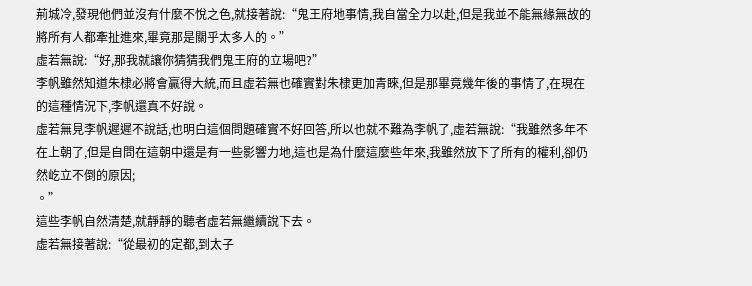荊城冷,發現他們並沒有什麼不悅之色,就接著說:“鬼王府地事情,我自當全力以赴,但是我並不能無緣無故的將所有人都牽扯進來,畢竟那是關乎太多人的。”
虛若無說:“好,那我就讓你猜猜我們鬼王府的立場吧?”
李帆雖然知道朱棣必將會贏得大統,而且虛若無也確實對朱棣更加青睞,但是那畢竟幾年後的事情了,在現在的這種情況下,李帆還真不好說。
虛若無見李帆遲遲不說話,也明白這個問題確實不好回答,所以也就不難為李帆了,虛若無說:“我雖然多年不在上朝了,但是自問在這朝中還是有一些影響力地,這也是為什麼這麼些年來,我雖然放下了所有的權利,卻仍然屹立不倒的原因;
。”
這些李帆自然清楚,就靜靜的聽者虛若無繼續說下去。
虛若無接著說:“從最初的定都,到太子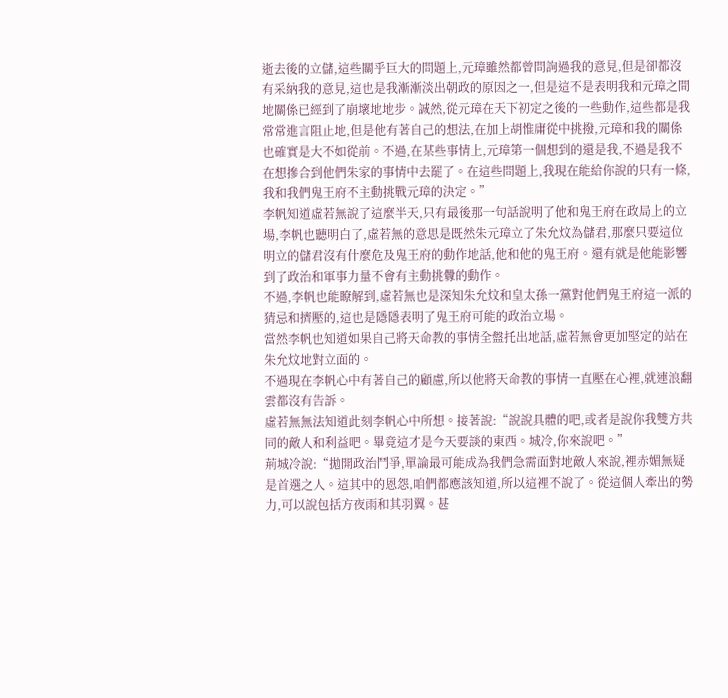逝去後的立儲,這些關乎巨大的問題上,元璋雖然都曾問詢過我的意見,但是卻都沒有采納我的意見,這也是我漸漸淡出朝政的原因之一,但是這不是表明我和元璋之間地關係已經到了崩壞地地步。誠然,從元璋在天下初定之後的一些動作,這些都是我常常進言阻止地,但是他有著自己的想法,在加上胡惟庸從中挑撥,元璋和我的關係也確實是大不如從前。不過,在某些事情上,元璋第一個想到的還是我,不過是我不在想摻合到他們朱家的事情中去罷了。在這些問題上,我現在能給你說的只有一條,我和我們鬼王府不主動挑戰元璋的決定。”
李帆知道虛若無說了這麼半天,只有最後那一句話說明了他和鬼王府在政局上的立場,李帆也聽明白了,虛若無的意思是既然朱元璋立了朱允炆為儲君,那麼只要這位明立的儲君沒有什麼危及鬼王府的動作地話,他和他的鬼王府。還有就是他能影響到了政治和軍事力量不會有主動挑釁的動作。
不過,李帆也能瞭解到,虛若無也是深知朱允炆和皇太孫一黨對他們鬼王府這一派的猜忌和擠壓的,這也是隱隱表明了鬼王府可能的政治立場。
當然李帆也知道如果自己將天命教的事情全盤托出地話,虛若無會更加堅定的站在朱允炆地對立面的。
不過現在李帆心中有著自己的顧慮,所以他將天命教的事情一直壓在心裡,就連浪翻雲都沒有告訴。
虛若無無法知道此刻李帆心中所想。接著說:“說說具體的吧,或者是說你我雙方共同的敵人和利益吧。畢竟這才是今天要談的東西。城冷,你來說吧。”
荊城冷說:“拋開政治鬥爭,單論最可能成為我們急需面對地敵人來說,裡赤媚無疑是首選之人。這其中的恩怨,咱們都應該知道,所以這裡不說了。從這個人牽出的勢力,可以說包括方夜雨和其羽翼。甚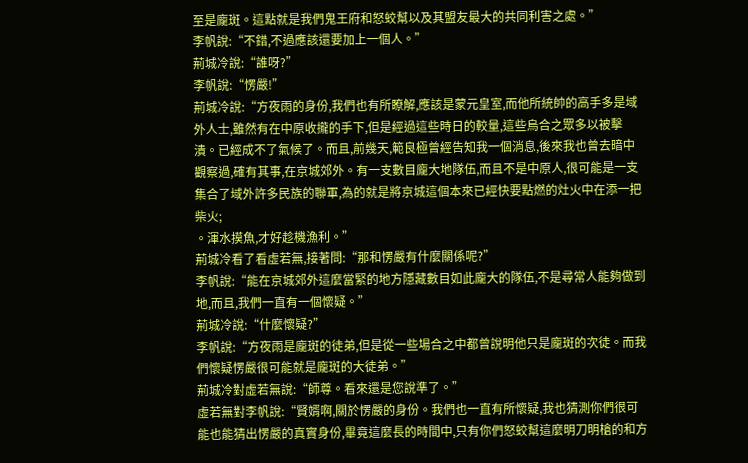至是龐斑。這點就是我們鬼王府和怒蛟幫以及其盟友最大的共同利害之處。”
李帆說:“不錯,不過應該還要加上一個人。”
荊城冷說:“誰呀?”
李帆說:“愣嚴!”
荊城冷說:“方夜雨的身份,我們也有所瞭解,應該是蒙元皇室,而他所統帥的高手多是域外人士,雖然有在中原收攏的手下,但是經過這些時日的較量,這些烏合之眾多以被擊潰。已經成不了氣候了。而且,前幾天,範良極曾經告知我一個消息,後來我也曾去暗中觀察過,確有其事,在京城郊外。有一支數目龐大地隊伍,而且不是中原人,很可能是一支集合了域外許多民族的聯軍,為的就是將京城這個本來已經快要點燃的灶火中在添一把柴火;
。渾水摸魚,才好趁機漁利。”
荊城冷看了看虛若無,接著問:“那和愣嚴有什麼關係呢?”
李帆說:“能在京城郊外這麼當緊的地方隱藏數目如此龐大的隊伍,不是尋常人能夠做到地,而且,我們一直有一個懷疑。”
荊城冷說:“什麼懷疑?”
李帆說:“方夜雨是龐斑的徒弟,但是從一些場合之中都曾說明他只是龐斑的次徒。而我們懷疑愣嚴很可能就是龐斑的大徒弟。”
荊城冷對虛若無說:“師尊。看來還是您說準了。”
虛若無對李帆說:“賢婿啊,關於愣嚴的身份。我們也一直有所懷疑,我也猜測你們很可能也能猜出愣嚴的真實身份,畢竟這麼長的時間中,只有你們怒蛟幫這麼明刀明槍的和方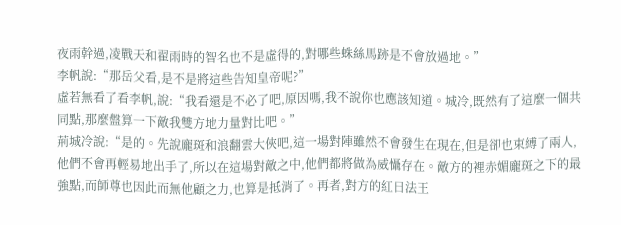夜雨幹過,凌戰天和翟雨時的智名也不是虛得的,對哪些蛛絲馬跡是不會放過地。”
李帆說:“那岳父看,是不是將這些告知皇帝呢?”
虛若無看了看李帆,說:“我看還是不必了吧,原因嗎,我不說你也應該知道。城冷,既然有了這麼一個共同點,那麼盤算一下敵我雙方地力量對比吧。”
荊城冷說:“是的。先說龐斑和浪翻雲大俠吧,這一場對陣雖然不會發生在現在,但是卻也束縛了兩人,他們不會再輕易地出手了,所以在這場對敵之中,他們都將做為威懾存在。敵方的裡赤媚龐斑之下的最強點,而師尊也因此而無他顧之力,也算是抵消了。再者,對方的紅日法王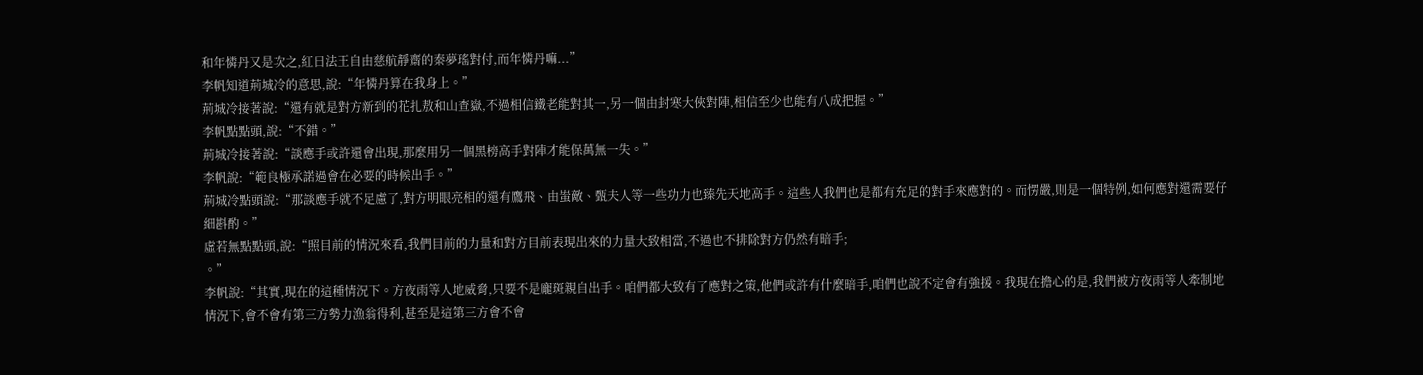和年憐丹又是次之,紅日法王自由慈航靜齋的秦夢瑤對付,而年憐丹嘛...”
李帆知道荊城冷的意思,說:“年憐丹算在我身上。”
荊城冷接著說:“還有就是對方新到的花扎敖和山查嶽,不過相信鐵老能對其一,另一個由封寒大俠對陣,相信至少也能有八成把握。”
李帆點點頭,說:“不錯。”
荊城冷接著說:“談應手或許還會出現,那麼用另一個黑榜高手對陣才能保萬無一失。”
李帆說:“範良極承諾過會在必要的時候出手。”
荊城冷點頭說:“那談應手就不足慮了,對方明眼亮相的還有鷹飛、由蚩敵、甄夫人等一些功力也臻先天地高手。這些人我們也是都有充足的對手來應對的。而愣嚴,則是一個特例,如何應對還需要仔細斟酌。”
虛若無點點頭,說:“照目前的情況來看,我們目前的力量和對方目前表現出來的力量大致相當,不過也不排除對方仍然有暗手;
。”
李帆說:“其實,現在的這種情況下。方夜雨等人地威脅,只要不是龐斑親自出手。咱們都大致有了應對之策,他們或許有什麼暗手,咱們也說不定會有強援。我現在擔心的是,我們被方夜雨等人牽制地情況下,會不會有第三方勢力漁翁得利,甚至是這第三方會不會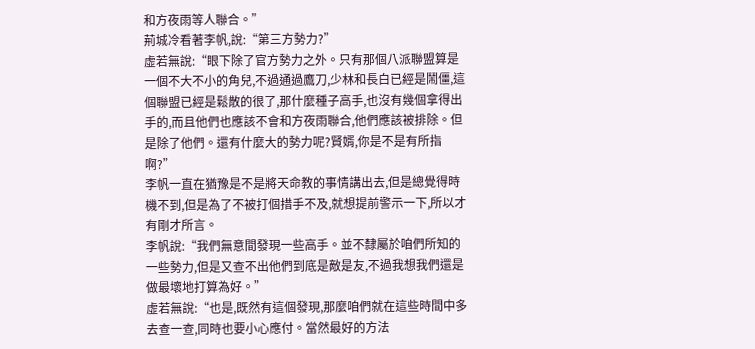和方夜雨等人聯合。”
荊城冷看著李帆,說:“第三方勢力?”
虛若無說:“眼下除了官方勢力之外。只有那個八派聯盟算是一個不大不小的角兒,不過通過鷹刀,少林和長白已經是鬧僵,這個聯盟已經是鬆散的很了,那什麼種子高手,也沒有幾個拿得出手的,而且他們也應該不會和方夜雨聯合,他們應該被排除。但是除了他們。還有什麼大的勢力呢?賢婿,你是不是有所指啊?”
李帆一直在猶豫是不是將天命教的事情講出去,但是總覺得時機不到,但是為了不被打個措手不及,就想提前警示一下,所以才有剛才所言。
李帆說:“我們無意間發現一些高手。並不隸屬於咱們所知的一些勢力,但是又查不出他們到底是敵是友,不過我想我們還是做最壞地打算為好。”
虛若無說:“也是,既然有這個發現,那麼咱們就在這些時間中多去查一查,同時也要小心應付。當然最好的方法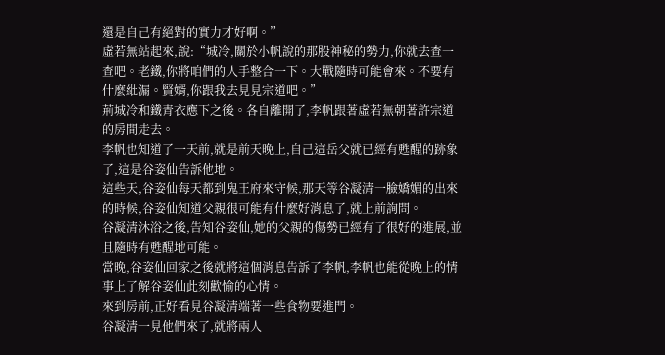還是自己有絕對的實力才好啊。”
虛若無站起來,說:“城冷,關於小帆說的那股神秘的勢力,你就去查一查吧。老鐵,你將咱們的人手整合一下。大戰隨時可能會來。不要有什麼紕漏。賢婿,你跟我去見見宗道吧。”
荊城冷和鐵青衣應下之後。各自離開了,李帆跟著虛若無朝著許宗道的房間走去。
李帆也知道了一天前,就是前天晚上,自己這岳父就已經有甦醒的跡象了,這是谷姿仙告訴他地。
這些天,谷姿仙每天都到鬼王府來守候,那天等谷凝清一臉嬌媚的出來的時候,谷姿仙知道父親很可能有什麼好消息了,就上前詢問。
谷凝清沐浴之後,告知谷姿仙,她的父親的傷勢已經有了很好的進展,並且隨時有甦醒地可能。
當晚,谷姿仙回家之後就將這個消息告訴了李帆,李帆也能從晚上的情事上了解谷姿仙此刻歡愉的心情。
來到房前,正好看見谷凝清端著一些食物要進門。
谷凝清一見他們來了,就將兩人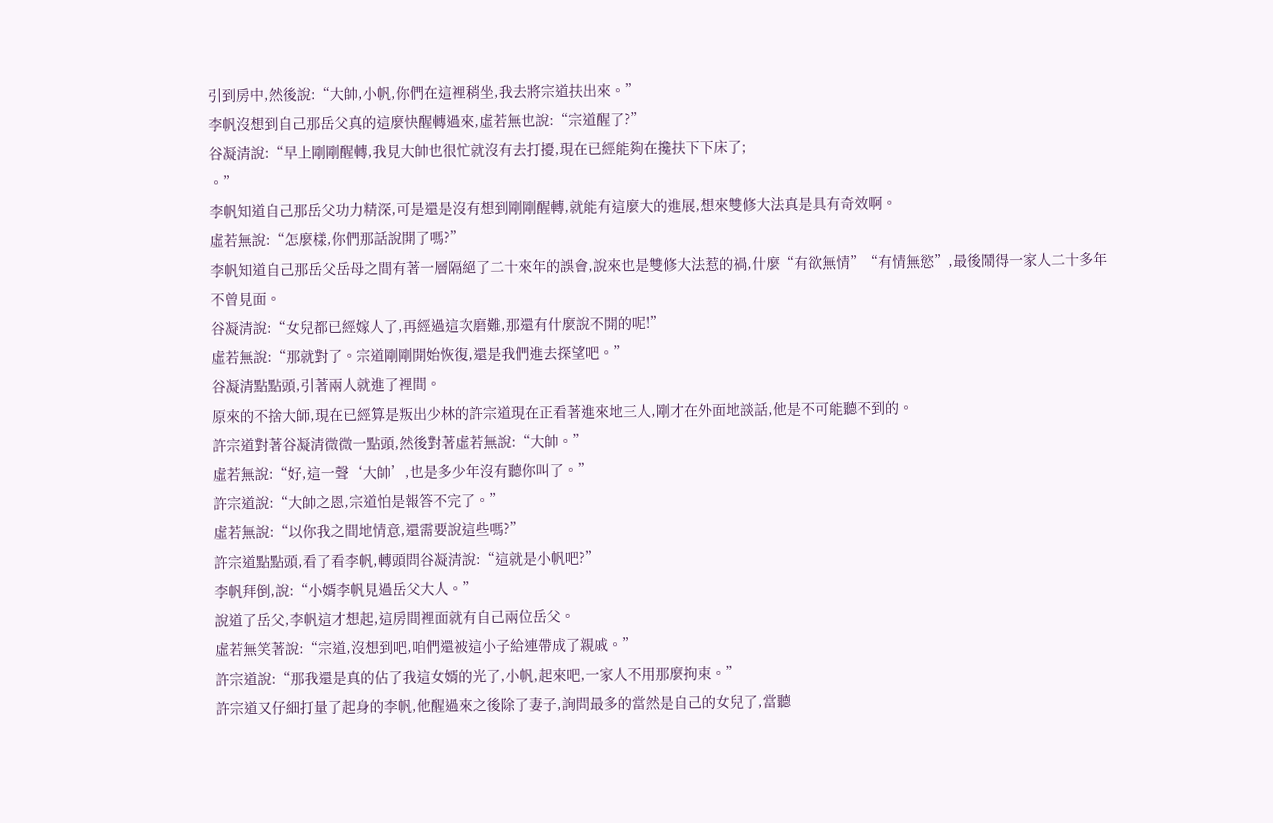引到房中,然後說:“大帥,小帆,你們在這裡稍坐,我去將宗道扶出來。”
李帆沒想到自己那岳父真的這麼快醒轉過來,虛若無也說:“宗道醒了?”
谷凝清說:“早上剛剛醒轉,我見大帥也很忙就沒有去打擾,現在已經能夠在攙扶下下床了;
。”
李帆知道自己那岳父功力精深,可是還是沒有想到剛剛醒轉,就能有這麼大的進展,想來雙修大法真是具有奇效啊。
虛若無說:“怎麼樣,你們那話說開了嗎?”
李帆知道自己那岳父岳母之間有著一層隔絕了二十來年的誤會,說來也是雙修大法惹的禍,什麼“有欲無情”“有情無慾”,最後鬧得一家人二十多年不曾見面。
谷凝清說:“女兒都已經嫁人了,再經過這次磨難,那還有什麼說不開的呢!”
虛若無說:“那就對了。宗道剛剛開始恢復,還是我們進去探望吧。”
谷凝清點點頭,引著兩人就進了裡間。
原來的不捨大師,現在已經算是叛出少林的許宗道現在正看著進來地三人,剛才在外面地談話,他是不可能聽不到的。
許宗道對著谷凝清微微一點頭,然後對著虛若無說:“大帥。”
虛若無說:“好,這一聲‘大帥’,也是多少年沒有聽你叫了。”
許宗道說:“大帥之恩,宗道怕是報答不完了。”
虛若無說:“以你我之間地情意,還需要說這些嗎?”
許宗道點點頭,看了看李帆,轉頭問谷凝清說:“這就是小帆吧?”
李帆拜倒,說:“小婿李帆見過岳父大人。”
說道了岳父,李帆這才想起,這房間裡面就有自己兩位岳父。
虛若無笑著說:“宗道,沒想到吧,咱們還被這小子給連帶成了親戚。”
許宗道說:“那我還是真的佔了我這女婿的光了,小帆,起來吧,一家人不用那麼拘束。”
許宗道又仔細打量了起身的李帆,他醒過來之後除了妻子,詢問最多的當然是自己的女兒了,當聽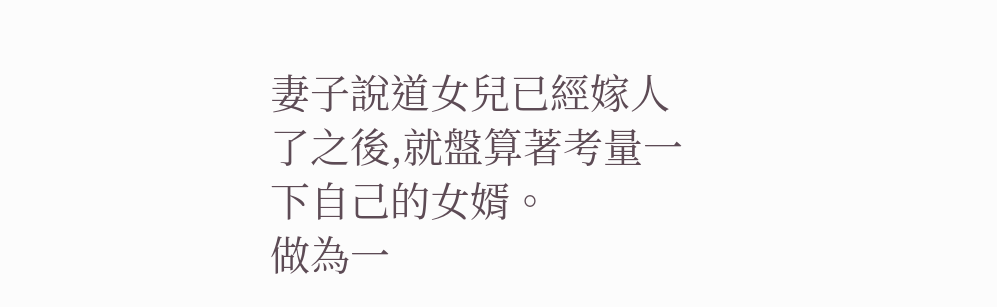妻子說道女兒已經嫁人了之後,就盤算著考量一下自己的女婿。
做為一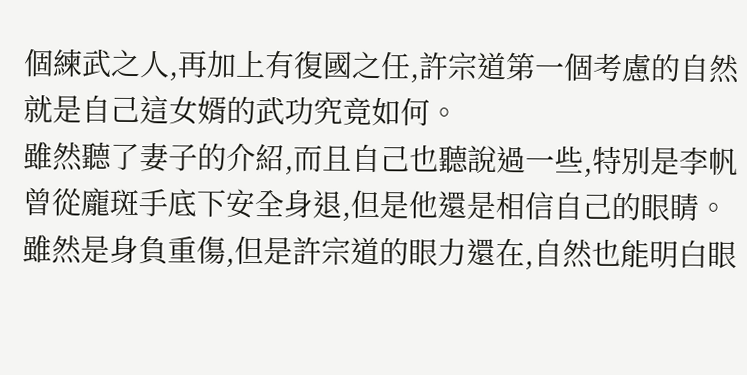個練武之人,再加上有復國之任,許宗道第一個考慮的自然就是自己這女婿的武功究竟如何。
雖然聽了妻子的介紹,而且自己也聽說過一些,特別是李帆曾從龐斑手底下安全身退,但是他還是相信自己的眼睛。
雖然是身負重傷,但是許宗道的眼力還在,自然也能明白眼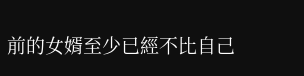前的女婿至少已經不比自己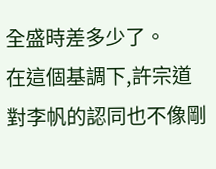全盛時差多少了。
在這個基調下,許宗道對李帆的認同也不像剛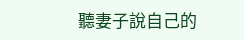聽妻子說自己的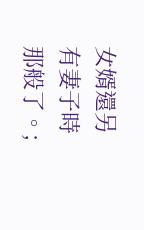女婿還另有妻子時那般了。;